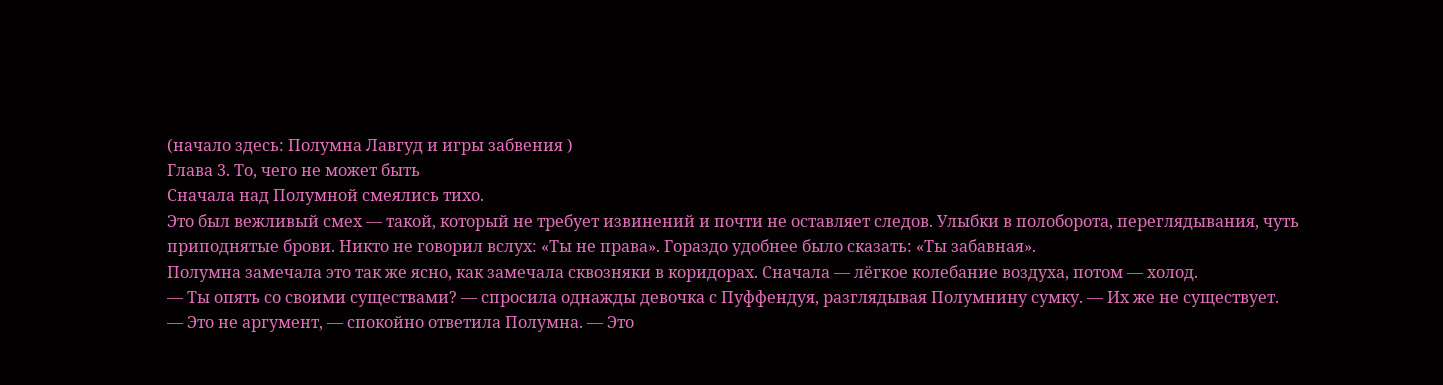(начало здесь: Полумна Лавгуд и игры забвения )
Глава 3. То, чего не может быть
Сначала над Полумной смеялись тихо.
Это был вежливый смех — такой, который не требует извинений и почти не оставляет следов. Улыбки в полоборота, переглядывания, чуть приподнятые брови. Никто не говорил вслух: «Ты не права». Гораздо удобнее было сказать: «Ты забавная».
Полумна замечала это так же ясно, как замечала сквозняки в коридорах. Сначала — лёгкое колебание воздуха, потом — холод.
— Ты опять со своими существами? — спросила однажды девочка с Пуффендуя, разглядывая Полумнину сумку. — Их же не существует.
— Это не аргумент, — спокойно ответила Полумна. — Это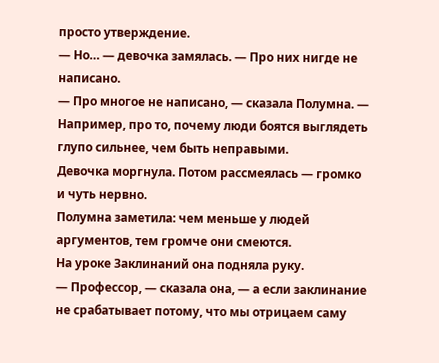просто утверждение.
— Но… — девочка замялась. — Про них нигде не написано.
— Про многое не написано, — сказала Полумна. — Например, про то, почему люди боятся выглядеть глупо сильнее, чем быть неправыми.
Девочка моргнула. Потом рассмеялась — громко и чуть нервно.
Полумна заметила: чем меньше у людей аргументов, тем громче они смеются.
На уроке Заклинаний она подняла руку.
— Профессор, — сказала она, — а если заклинание не срабатывает потому, что мы отрицаем саму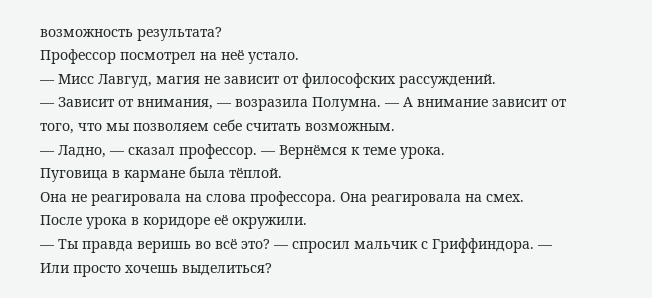возможность результата?
Профессор посмотрел на неё устало.
— Мисс Лавгуд, магия не зависит от философских рассуждений.
— Зависит от внимания, — возразила Полумна. — А внимание зависит от того, что мы позволяем себе считать возможным.
— Ладно, — сказал профессор. — Вернёмся к теме урока.
Пуговица в кармане была тёплой.
Она не реагировала на слова профессора. Она реагировала на смех.
После урока в коридоре её окружили.
— Ты правда веришь во всё это? — спросил мальчик с Гриффиндора. — Или просто хочешь выделиться?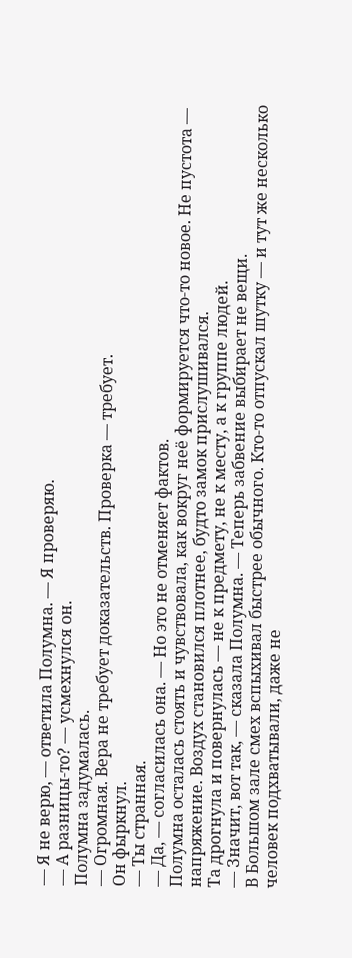— Я не верю, — ответила Полумна. — Я проверяю.
— А разницы-то? — усмехнулся он.
Полумна задумалась.
— Огромная. Вера не требует доказательств. Проверка — требует.
Он фыркнул.
— Ты странная.
— Да, — согласилась она. — Но это не отменяет фактов.
Полумна осталась стоять и чувствовала, как вокруг неё формируется что-то новое. Не пустота — напряжение. Воздух становился плотнее, будто замок прислушивался.
Та дрогнула и повернулась — не к предмету, не к месту, а к группе людей.
— Значит, вот так, — сказала Полумна. — Теперь забвение выбирает не вещи.
В Большом зале смех вспыхивал быстрее обычного. Кто-то отпускал шутку — и тут же несколько человек подхватывали, даже не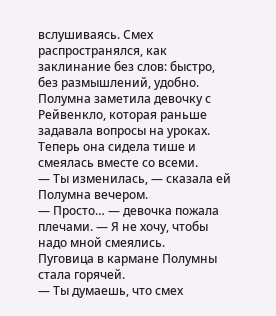вслушиваясь. Смех распространялся, как заклинание без слов: быстро, без размышлений, удобно.
Полумна заметила девочку с Рейвенкло, которая раньше задавала вопросы на уроках. Теперь она сидела тише и смеялась вместе со всеми.
— Ты изменилась, — сказала ей Полумна вечером.
— Просто… — девочка пожала плечами. — Я не хочу, чтобы надо мной смеялись.
Пуговица в кармане Полумны стала горячей.
— Ты думаешь, что смех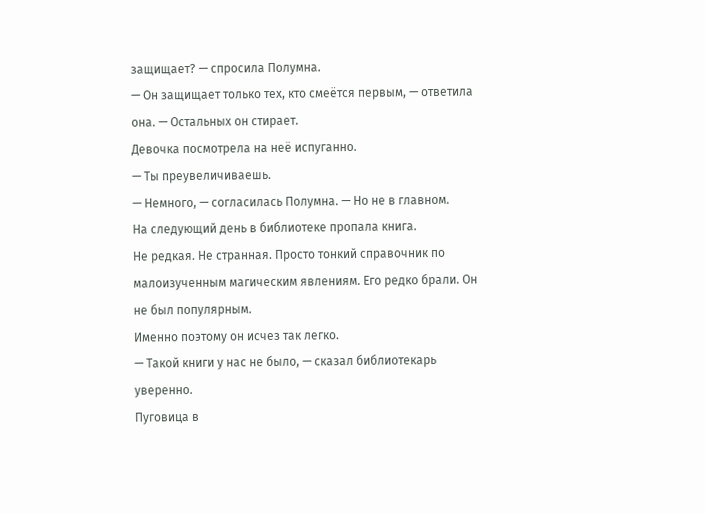защищает? — спросила Полумна.
— Он защищает только тех, кто смеётся первым, — ответила она. — Остальных он стирает.
Девочка посмотрела на неё испуганно.
— Ты преувеличиваешь.
— Немного, — согласилась Полумна. — Но не в главном.
На следующий день в библиотеке пропала книга.
Не редкая. Не странная. Просто тонкий справочник по малоизученным магическим явлениям. Его редко брали. Он не был популярным.
Именно поэтому он исчез так легко.
— Такой книги у нас не было, — сказал библиотекарь уверенно.
Пуговица в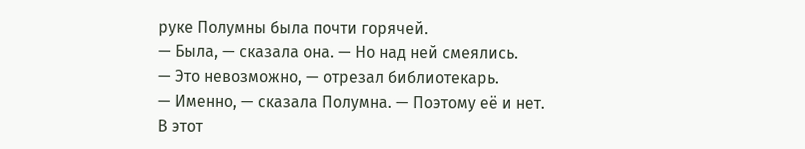руке Полумны была почти горячей.
— Была, — сказала она. — Но над ней смеялись.
— Это невозможно, — отрезал библиотекарь.
— Именно, — сказала Полумна. — Поэтому её и нет.
В этот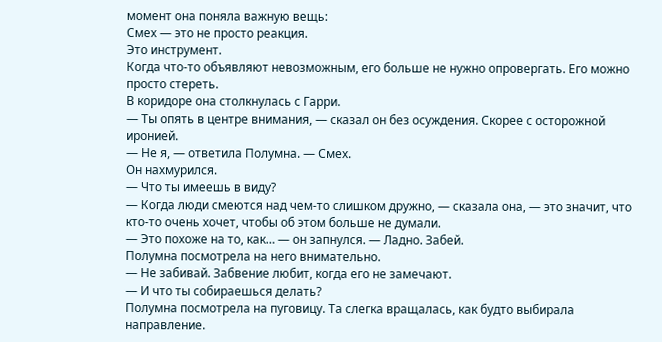момент она поняла важную вещь:
Смех — это не просто реакция.
Это инструмент.
Когда что-то объявляют невозможным, его больше не нужно опровергать. Его можно просто стереть.
В коридоре она столкнулась с Гарри.
— Ты опять в центре внимания, — сказал он без осуждения. Скорее с осторожной иронией.
— Не я, — ответила Полумна. — Смех.
Он нахмурился.
— Что ты имеешь в виду?
— Когда люди смеются над чем-то слишком дружно, — сказала она, — это значит, что кто-то очень хочет, чтобы об этом больше не думали.
— Это похоже на то, как… — он запнулся. — Ладно. Забей.
Полумна посмотрела на него внимательно.
— Не забивай. Забвение любит, когда его не замечают.
— И что ты собираешься делать?
Полумна посмотрела на пуговицу. Та слегка вращалась, как будто выбирала направление.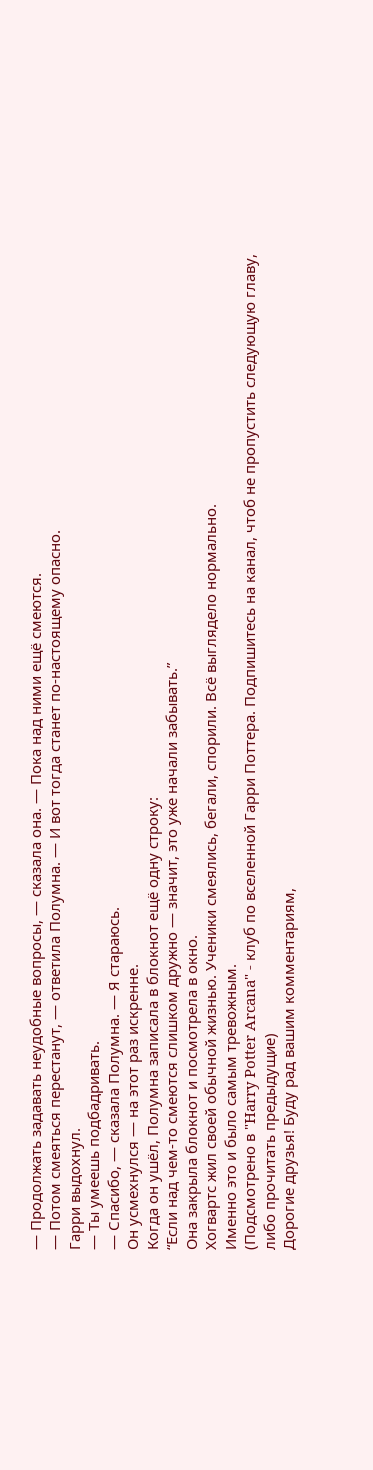— Продолжать задавать неудобные вопросы, — сказала она. — Пока над ними ещё смеются.
— Потом смеяться перестанут, — ответила Полумна. — И вот тогда станет по-настоящему опасно.
Гарри выдохнул.
— Ты умеешь подбадривать.
— Спасибо, — сказала Полумна. — Я стараюсь.
Он усмехнулся — на этот раз искренне.
Когда он ушёл, Полумна записала в блокнот ещё одну строку:
“Если над чем-то смеются слишком дружно — значит, это уже начали забывать.”
Она закрыла блокнот и посмотрела в окно.
Хогвартс жил своей обычной жизнью. Ученики смеялись, бегали, спорили. Всё выглядело нормально.
Именно это и было самым тревожным.
(Подсмотрено в "Harry Potter Arcana" - клуб по вселенной Гарри Поттера. Подпишитесь на канал, чтоб не пропустить следующую главу, либо прочитать предыдущие)
Дорогие друзья! Буду рад вашим комментариям,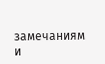замечаниям и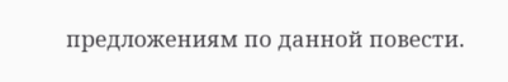предложениям по данной повести.